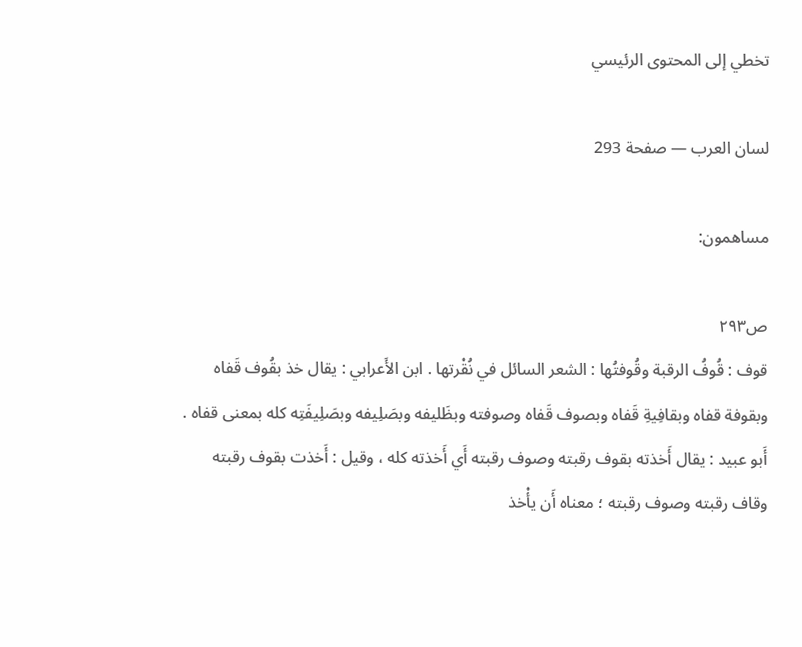تخطي إلى المحتوى الرئيسي

لسان العرب — صفحة 293

مساهمون:

ص٢٩٣
قوف : قُوفُ الرقبة وقُوفتُها : الشعر السائل في نُقْرتها . ابن الأَعرابي : يقال خذ بقُوف قَفاه وبقوفة قفاه وبقافِيةِ قَفاه وبصوف قَفاه وصوفته وبظَليفه وبصَلِيفه وبصَلِيفَتِه كله بمعنى قفاه . أَبو عبيد : يقال أَخذته بقوف رقبته وصوف رقبته أَي أَخذته كله ، وقيل : أَخذت بقوف رقبته وقاف رقبته وصوف رقبته ؛ معناه أَن يأْخذ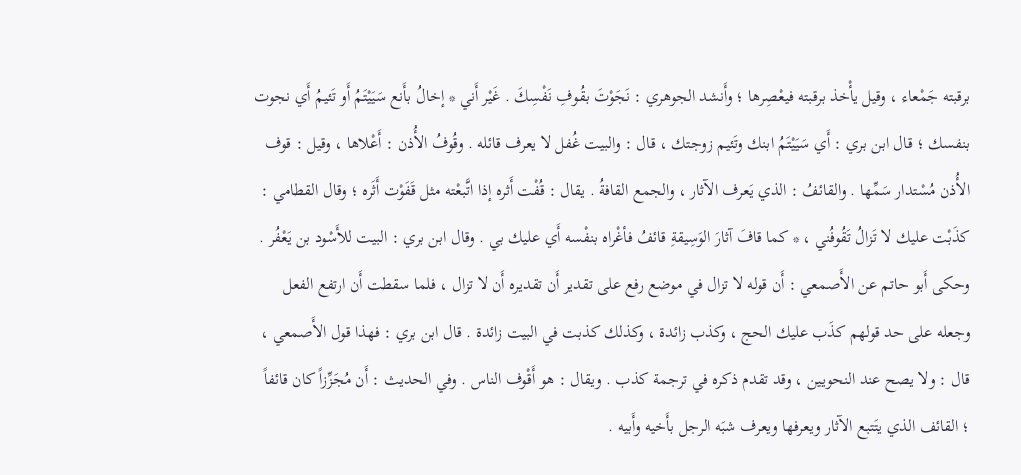برقبته جَمْعاء ، وقيل يأْخذ برقبته فيعْصِرها ؛ وأَنشد الجوهري : نَجَوْتَ بقُوفِ نَفْسِكَ . غَيْر أَني * إخالُ بأَنع سَيَيْتَمُ أَو تَئيمُ أَي نجوت بنفسك ؛ قال ابن بري : أَي سَيَيْتَمُ ابنك وتَئيم زوجتك ، قال : والبيت غُفل لا يعرف قائله . وقُوفُ الأُذن : أَعْلاها ، وقيل : قوف الأُذن مُسْتدار سَمِّها . والقائفُ : الذي يَعرف الآثار ، والجمع القافةُ . يقال : قُفْت أَثره إذا اتَّبعْته مثل قَفَوْت أَثَره ؛ وقال القطامي : كذَبْت عليك لا تَزالُ تَقُوفُني ، * كما قافَ آثارَ الوَسِيقةِ قائفُ فأغْراه بنفْسه أَي عليك بي . وقال ابن بري : البيت للأَسْود بن يَعْفُر . وحكى أَبو حاتم عن الأَصمعي : أَن قوله لا تزال في موضع رفع على تقدير أَن تقديره أَن لا تزال ، فلما سقطت أَن ارتفع الفعل وجعله على حد قولهم كذَب عليك الحج ، وكذب زائدة ، وكذلك كذبت في البيت زائدة . قال ابن بري : فهذا قول الأَصمعي ، قال : ولا يصح عند النحويين ، وقد تقدم ذكره في ترجمة كذب . ويقال : هو أَقْوف الناس . وفي الحديث : أَن مُجَزِّزاً كان قائفاً ؛ القائف الذي يتَتبع الآثار ويعرفها ويعرف شبَه الرجل بأَخيه وأَبيه .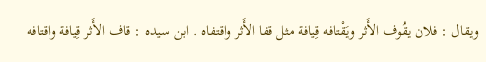ويقال : فلان يقُوف الأَثر ويَقْتافه قِيافة مثل قفا الأَثر واقتفاه . ابن سيده : قاف الأَثر قِيافة واقتافه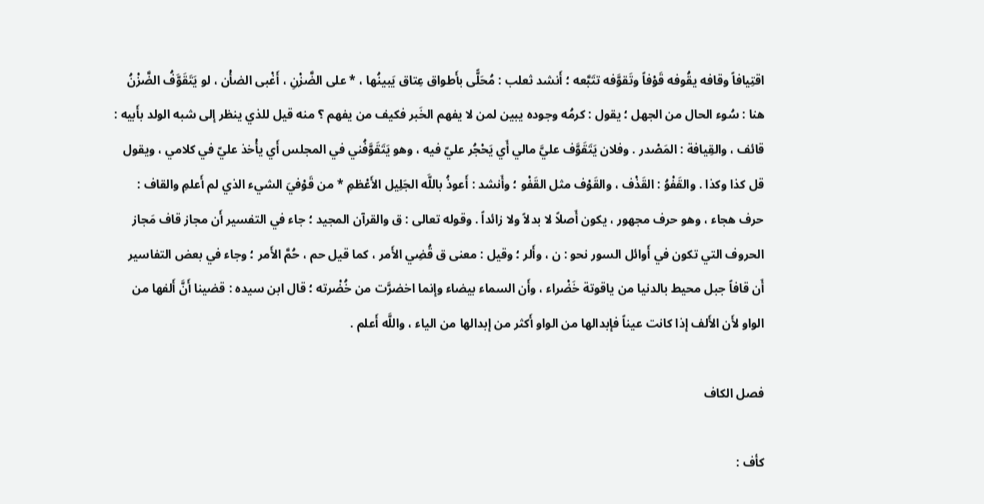اقتِيافاً وقافه يقُوفه قَوْفاً وتَقوَّفه تتَبَّعه ؛ أَنشد ثعلب : مُحَلًّى بأَطواق عِتاق يَبينُها ، * على الضَّزْنِ ، أَغْبى الضأْن ، لو يَتَقَوَّفُ الضَّزْنُ هنا : سُوء الحال من الجهل ؛ يقول : كرمُه وجوده يبين لمن لا يفهم الخَبر فكيف من يفهم ؟ منه قيل للذي ينظر إلى شبه الولد بأَبيه : قائف ، والقِيافة : المَصْدر . وفلان يَتَقَوَّف عليَّ مالي أَي يَحْجُر عليّ فيه ، وهو يَتَقَوَّفُني في المجلس أَي يأْخذ عليّ في كلامي ، ويقول قل كذا وكذا . والقَفْوُ : القَذْف ، والقَوْف مثل القَفْو ؛ وأَنشد : أَعوذُ باللَّه الجَلِيل الأَعْظمِ * من قَوْفيَ الشيء الذي لم أَعلمِ والقاف : حرف هجاء ، وهو حرف مجهور ، يكون أَصلاً لا بدلاً ولا زائداً . وقوله تعالى : ق والقرآن المجيد ؛ جاء في التفسير أَن مجاز قاف مَجاز الحروف التي تكون في أَوائل السور نحو : ن ، وأَلر ؛ وقيل : معنى ق قُضِي الأَمر ، كما قيل حم ، حُمَّ الأَمر ؛ وجاء في بعض التفاسير أَن قافاً جبل محيط بالدنيا من ياقوتة خَضْراء ، وأَن السماء بيضاء وإنما اخضرَّت من خُضْرته ؛ قال ابن سيده : قضينا أَنَّ أَلفها من الواو لأَن الأَلف إذا كانت عيناً فإبدالها من الواو أَكثر من إبدالها من الياء ، واللَّه أَعلم .

فصل الكاف

كأف :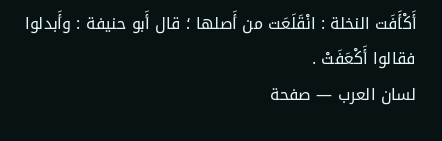أَكْأَفَت النخلة : انْقَلَعَت من أَصلها ؛ قال أَبو حنيفة : وأَبدلوا فقالوا أَكْعَفَتْ .
لسان العرب — صفحة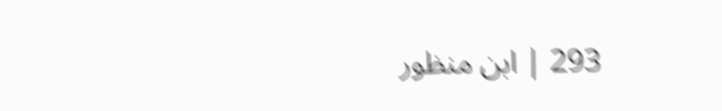293 | ابن منظور